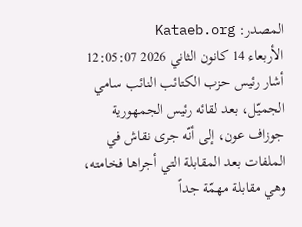المصدر: Kataeb.org
الأربعاء 14 كانون الثاني 2026 12:05:07
أشار رئيس حزب الكتائب النائب سامي الجميّل، بعد لقائه رئيس الجمهورية جوزاف عون، إلى أنّه جرى نقاش في الملفات بعد المقابلة التي أجراها فخامته، وهي مقابلة مهمّة جداً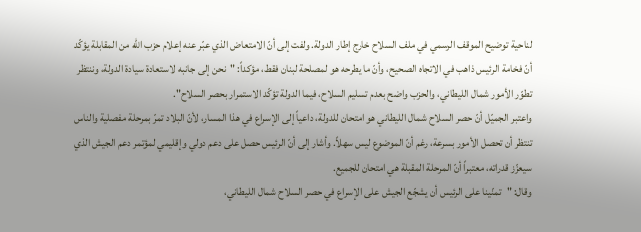لناحية توضيح الموقف الرسمي في ملف السلاح خارج إطار الدولة. ولفت إلى أنّ الامتعاض الذي عبّر عنه إعلام حزب الله من المقابلة يؤكّد أنّ فخامة الرئيس ذاهب في الاتجاه الصحيح، وأنّ ما يطرحه هو لمصلحة لبنان فقط، مؤكداً: "نحن إلى جانبه لاستعادة سيادة الدولة، وننتظر تطوّر الأمور شمال الليطاني، والحزب واضح بعدم تسليم السلاح، فيما الدولة تؤكّد الاستمرار بحصر السلاح".
واعتبر الجميّل أنّ حصر السلاح شمال الليطاني هو امتحان للدولة، داعياً إلى الإسراع في هذا المسار، لأنّ البلاد تمرّ بمرحلة مفصلية والناس تنتظر أن تحصل الأمور بسرعة، رغم أنّ الموضوع ليس سهلاً. وأشار إلى أنّ الرئيس حصل على دعم دولي وإقليمي لمؤتمر دعم الجيش الذي سيعزّز قدراته، معتبراً أنّ المرحلة المقبلة هي امتحان للجميع.
وقال: "تمنّينا على الرئيس أن يشجّع الجيش على الإسراع في حصر السلاح شمال الليطاني،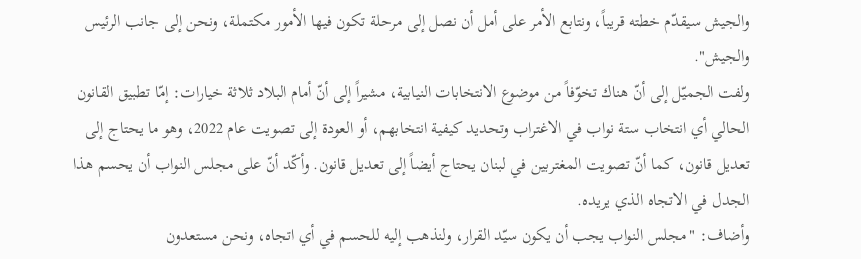والجيش سيقدّم خطته قريباً، ونتابع الأمر على أمل أن نصل إلى مرحلة تكون فيها الأمور مكتملة، ونحن إلى جانب الرئيس والجيش".
ولفت الجميّل إلى أنّ هناك تخوّفاً من موضوع الانتخابات النيابية، مشيراً إلى أنّ أمام البلاد ثلاثة خيارات: إمّا تطبيق القانون الحالي أي انتخاب ستة نواب في الاغتراب وتحديد كيفية انتخابهم، أو العودة إلى تصويت عام 2022، وهو ما يحتاج إلى تعديل قانون، كما أنّ تصويت المغتربين في لبنان يحتاج أيضاً إلى تعديل قانون. وأكّد أنّ على مجلس النواب أن يحسم هذا الجدل في الاتجاه الذي يريده.
وأضاف: "مجلس النواب يجب أن يكون سيّد القرار، ولنذهب إليه للحسم في أي اتجاه، ونحن مستعدون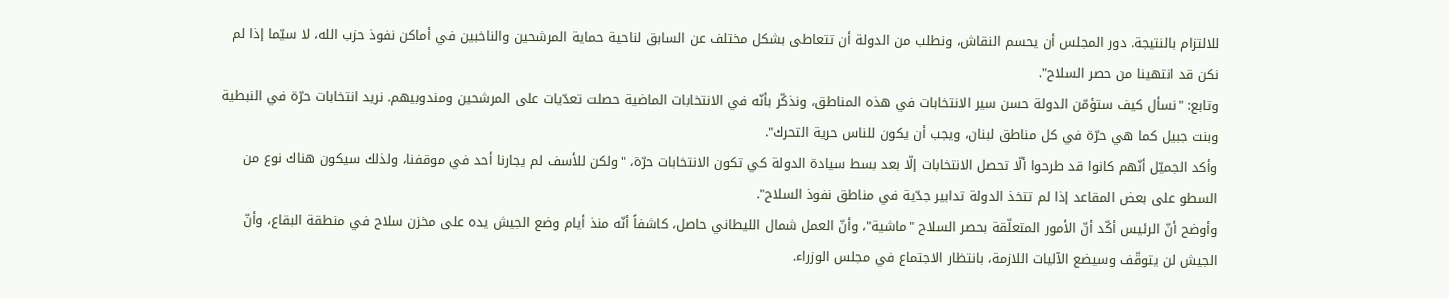للالتزام بالنتيجة. دور المجلس أن يحسم النقاش، ونطلب من الدولة أن تتعاطى بشكل مختلف عن السابق لناحية حماية المرشحين والناخبين في أماكن نفوذ حزب الله، لا سيّما إذا لم نكن قد انتهينا من حصر السلاح".
وتابع: "نسأل كيف ستؤمّن الدولة حسن سير الانتخابات في هذه المناطق، ونذكّر بأنّه في الانتخابات الماضية حصلت تعدّيات على المرشحين ومندوبيهم. نريد انتخابات حرّة في النبطية وبنت جبيل كما هي حرّة في كل مناطق لبنان، ويجب أن يكون للناس حرية التحرك".
وأكد الجميّل أنّهم كانوا قد طرحوا ألّا تحصل الانتخابات إلّا بعد بسط سيادة الدولة كي تكون الانتخابات حرّة، "ولكن للأسف لم يجارنا أحد في موقفنا، ولذلك سيكون هناك نوع من السطو على بعض المقاعد إذا لم تتخذ الدولة تدابير جدّية في مناطق نفوذ السلاح".
وأوضح أنّ الرئيس أكّد أنّ الأمور المتعلّقة بحصر السلاح "ماشية"، وأنّ العمل شمال الليطاني حاصل، كاشفاً أنّه منذ أيام وضع الجيش يده على مخزن سلاح في منطقة البقاع، وأنّ الجيش لن يتوقّف وسيضع الآليات اللازمة، بانتظار الاجتماع في مجلس الوزراء.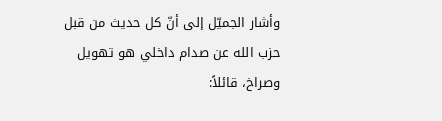وأشار الجميّل إلى أنّ كل حديث من قبل حزب الله عن صدام داخلي هو تهويل وصراخ، قائلاً: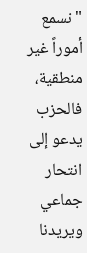"نسمع أموراً غير منطقية، فالحزب يدعو إلى انتحار جماعي ويريدنا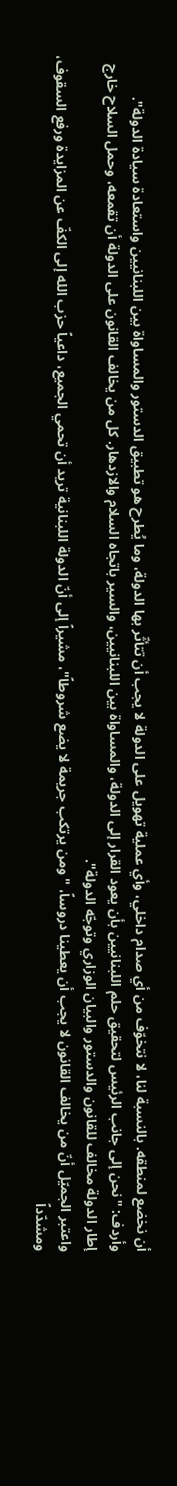أن نخضع لمنطقه. بالنسبة لنا، لا نتخوّف من أي صدام داخلي، وأي عملية تهويل على الدولة لا يجب أن تتأثّر بها الدولة، وما يُطرح هو تطبيق الدستور والمساواة بين اللبنانيين واستعادة سيادة الدولة".
وأردف: "نحن إلى جانب الرئيس لتحقيق حلم اللبنانيين بأن يعود القرار إلى الدولة، والمساواة بين اللبنانيين، والسير باتجاه السلام والازدهار. كل من يخالف القانون على الدولة أن تقمعه، وحمل السلاح خارج إطار الدولة مخالف للقانون والدستور والبيان الوزاري وتوجّه الدولة".
واعتبر الجميّل أنّ من يخالف القانون لا يجب أن يعطينا دروساً، "ومن يرتكب جريمة لا يضع شروطاً"، مشيراً إلى أنّ الدولة اللبنانية تريد أن تحمي الجميع، داعياً حزب الله إلى الكفّ عن المزايدة ورفع السقوف، ومشدّداً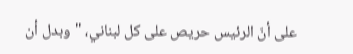على أنّ الرئيس حريص على كل لبناني، "وبدل أن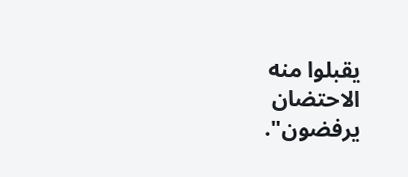يقبلوا منه الاحتضان يرفضون".